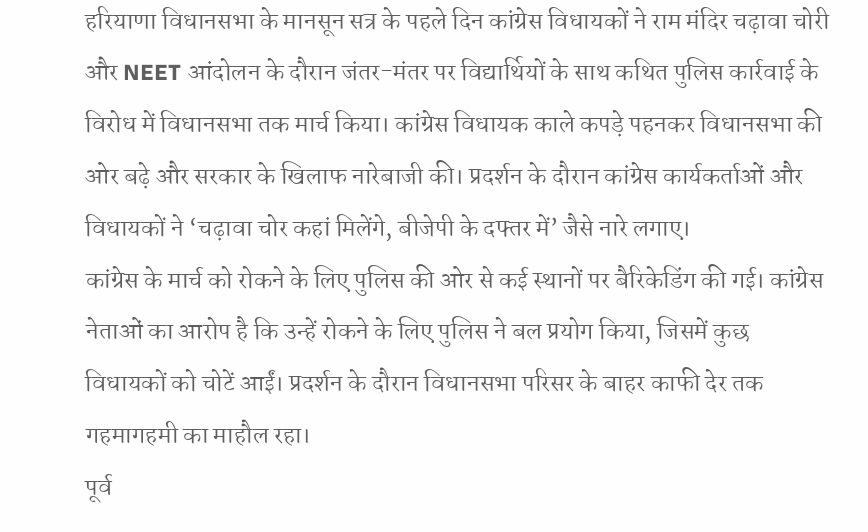हरियाणा विधानसभा के मानसून सत्र के पहले दिन कांग्रेस विधायकों ने राम मंदिर चढ़ावा चोरी और NEET आंदोलन के दौरान जंतर-मंतर पर विद्यार्थियों के साथ कथित पुलिस कार्रवाई के विरोध में विधानसभा तक मार्च किया। कांग्रेस विधायक काले कपड़े पहनकर विधानसभा की ओर बढ़े और सरकार के खिलाफ नारेबाजी की। प्रदर्शन के दौरान कांग्रेस कार्यकर्ताओं और विधायकों ने ‘चढ़ावा चोर कहां मिलेंगे, बीजेपी के दफ्तर में’ जैसे नारे लगाए।
कांग्रेस के मार्च को रोकने के लिए पुलिस की ओर से कई स्थानों पर बैरिकेडिंग की गई। कांग्रेस नेताओं का आरोप है कि उन्हें रोकने के लिए पुलिस ने बल प्रयोग किया, जिसमें कुछ विधायकों को चोटें आईं। प्रदर्शन के दौरान विधानसभा परिसर के बाहर काफी देर तक गहमागहमी का माहौल रहा।
पूर्व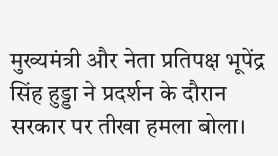मुख्यमंत्री और नेता प्रतिपक्ष भूपेंद्र सिंह हुड्डा ने प्रदर्शन के दौरान सरकार पर तीखा हमला बोला।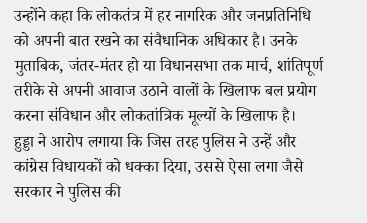उन्होंने कहा कि लोकतंत्र में हर नागरिक और जनप्रतिनिधि को अपनी बात रखने का संवैधानिक अधिकार है। उनके मुताबिक, जंतर-मंतर हो या विधानसभा तक मार्च, शांतिपूर्ण तरीके से अपनी आवाज उठाने वालों के खिलाफ बल प्रयोग करना संविधान और लोकतांत्रिक मूल्यों के खिलाफ है।
हुड्डा ने आरोप लगाया कि जिस तरह पुलिस ने उन्हें और कांग्रेस विधायकों को धक्का दिया, उससे ऐसा लगा जैसे सरकार ने पुलिस की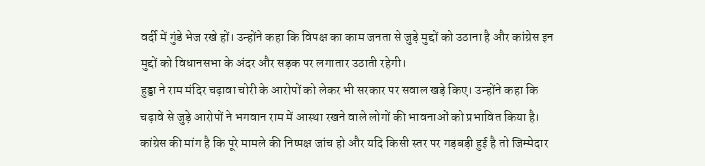वर्दी में गुंडे भेज रखे हों। उन्होंने कहा कि विपक्ष का काम जनता से जुड़े मुद्दों को उठाना है और कांग्रेस इन मुद्दों को विधानसभा के अंदर और सड़क पर लगातार उठाती रहेगी।
हुड्डा ने राम मंदिर चढ़ावा चोरी के आरोपों को लेकर भी सरकार पर सवाल खड़े किए। उन्होंने कहा कि चढ़ावे से जुड़े आरोपों ने भगवान राम में आस्था रखने वाले लोगों की भावनाओं को प्रभावित किया है। कांग्रेस की मांग है कि पूरे मामले की निष्पक्ष जांच हो और यदि किसी स्तर पर गड़बड़ी हुई है तो जिम्मेदार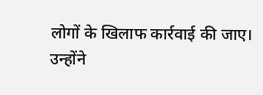लोगों के खिलाफ कार्रवाई की जाए।
उन्होंने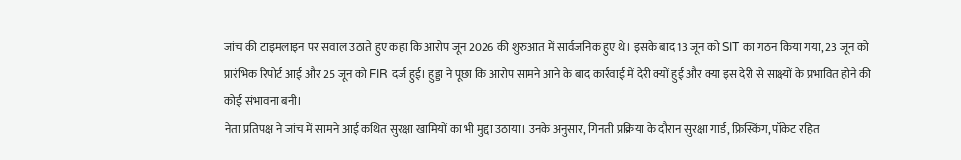जांच की टाइमलाइन पर सवाल उठाते हुए कहा कि आरोप जून 2026 की शुरुआत में सार्वजनिक हुए थे। इसके बाद 13 जून को SIT का गठन किया गया, 23 जून को प्रारंभिक रिपोर्ट आई और 25 जून को FIR दर्ज हुई। हुड्डा ने पूछा कि आरोप सामने आने के बाद कार्रवाई में देरी क्यों हुई और क्या इस देरी से साक्ष्यों के प्रभावित होने की कोई संभावना बनी।
नेता प्रतिपक्ष ने जांच में सामने आई कथित सुरक्षा खामियों का भी मुद्दा उठाया। उनके अनुसार, गिनती प्रक्रिया के दौरान सुरक्षा गार्ड, फ्रिस्किंग, पॉकेट रहित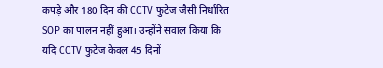कपड़े और 180 दिन की CCTV फुटेज जैसी निर्धारित SOP का पालन नहीं हुआ। उन्होंने सवाल किया कि यदि CCTV फुटेज केवल 45 दिनों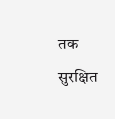तक सुरक्षित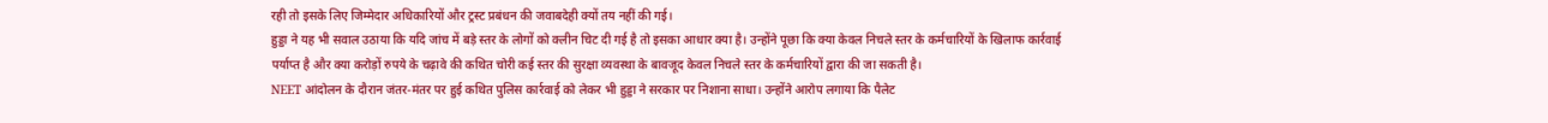रही तो इसके लिए जिम्मेदार अधिकारियों और ट्रस्ट प्रबंधन की जवाबदेही क्यों तय नहीं की गई।
हुड्डा ने यह भी सवाल उठाया कि यदि जांच में बड़े स्तर के लोगों को क्लीन चिट दी गई है तो इसका आधार क्या है। उन्होंने पूछा कि क्या केवल निचले स्तर के कर्मचारियों के खिलाफ कार्रवाई पर्याप्त है और क्या करोड़ों रुपये के चढ़ावे की कथित चोरी कई स्तर की सुरक्षा व्यवस्था के बावजूद केवल निचले स्तर के कर्मचारियों द्वारा की जा सकती है।
NEET आंदोलन के दौरान जंतर-मंतर पर हुई कथित पुलिस कार्रवाई को लेकर भी हुड्डा ने सरकार पर निशाना साधा। उन्होंने आरोप लगाया कि पैलेट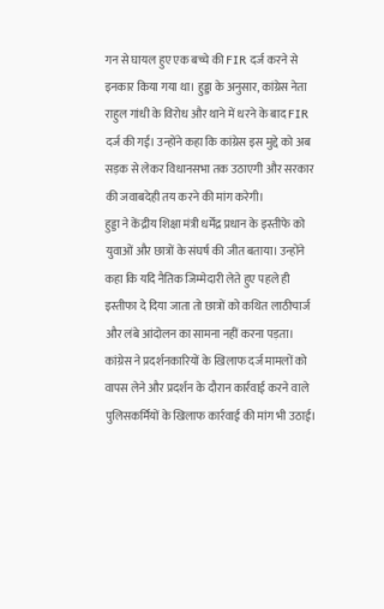गन से घायल हुए एक बच्चे की FIR दर्ज करने से इनकार किया गया था। हुड्डा के अनुसार, कांग्रेस नेता राहुल गांधी के विरोध और थाने में धरने के बाद FIR दर्ज की गई। उन्होंने कहा कि कांग्रेस इस मुद्दे को अब सड़क से लेकर विधानसभा तक उठाएगी और सरकार की जवाबदेही तय करने की मांग करेगी।
हुड्डा ने केंद्रीय शिक्षा मंत्री धर्मेंद्र प्रधान के इस्तीफे को युवाओं और छात्रों के संघर्ष की जीत बताया। उन्होंने कहा कि यदि नैतिक जिम्मेदारी लेते हुए पहले ही इस्तीफा दे दिया जाता तो छात्रों को कथित लाठीचार्ज और लंबे आंदोलन का सामना नहीं करना पड़ता। कांग्रेस ने प्रदर्शनकारियों के खिलाफ दर्ज मामलों को वापस लेने और प्रदर्शन के दौरान कार्रवाई करने वाले पुलिसकर्मियों के खिलाफ कार्रवाई की मांग भी उठाई।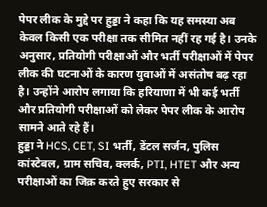पेपर लीक के मुद्दे पर हुड्डा ने कहा कि यह समस्या अब केवल किसी एक परीक्षा तक सीमित नहीं रह गई है। उनके अनुसार, प्रतियोगी परीक्षाओं और भर्ती परीक्षाओं में पेपर लीक की घटनाओं के कारण युवाओं में असंतोष बढ़ रहा है। उन्होंने आरोप लगाया कि हरियाणा में भी कई भर्ती और प्रतियोगी परीक्षाओं को लेकर पेपर लीक के आरोप सामने आते रहे हैं।
हुड्डा ने HCS, CET, SI भर्ती, डेंटल सर्जन, पुलिस कांस्टेबल, ग्राम सचिव, क्लर्क, PTI, HTET और अन्य परीक्षाओं का जिक्र करते हुए सरकार से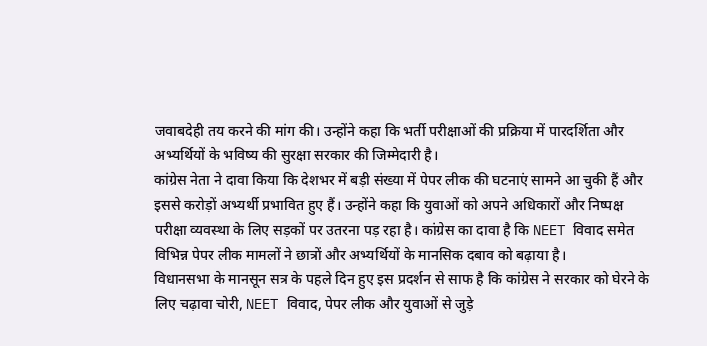जवाबदेही तय करने की मांग की। उन्होंने कहा कि भर्ती परीक्षाओं की प्रक्रिया में पारदर्शिता और अभ्यर्थियों के भविष्य की सुरक्षा सरकार की जिम्मेदारी है।
कांग्रेस नेता ने दावा किया कि देशभर में बड़ी संख्या में पेपर लीक की घटनाएं सामने आ चुकी हैं और इससे करोड़ों अभ्यर्थी प्रभावित हुए हैं। उन्होंने कहा कि युवाओं को अपने अधिकारों और निष्पक्ष परीक्षा व्यवस्था के लिए सड़कों पर उतरना पड़ रहा है। कांग्रेस का दावा है कि NEET विवाद समेत विभिन्न पेपर लीक मामलों ने छात्रों और अभ्यर्थियों के मानसिक दबाव को बढ़ाया है।
विधानसभा के मानसून सत्र के पहले दिन हुए इस प्रदर्शन से साफ है कि कांग्रेस ने सरकार को घेरने के लिए चढ़ावा चोरी, NEET विवाद, पेपर लीक और युवाओं से जुड़े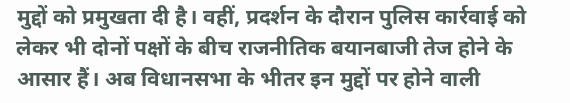मुद्दों को प्रमुखता दी है। वहीं, प्रदर्शन के दौरान पुलिस कार्रवाई को लेकर भी दोनों पक्षों के बीच राजनीतिक बयानबाजी तेज होने के आसार हैं। अब विधानसभा के भीतर इन मुद्दों पर होने वाली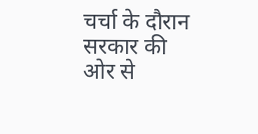चर्चा के दौरान सरकार की ओर से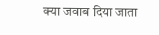क्या जवाब दिया जाता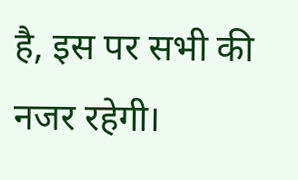है, इस पर सभी की नजर रहेगी।